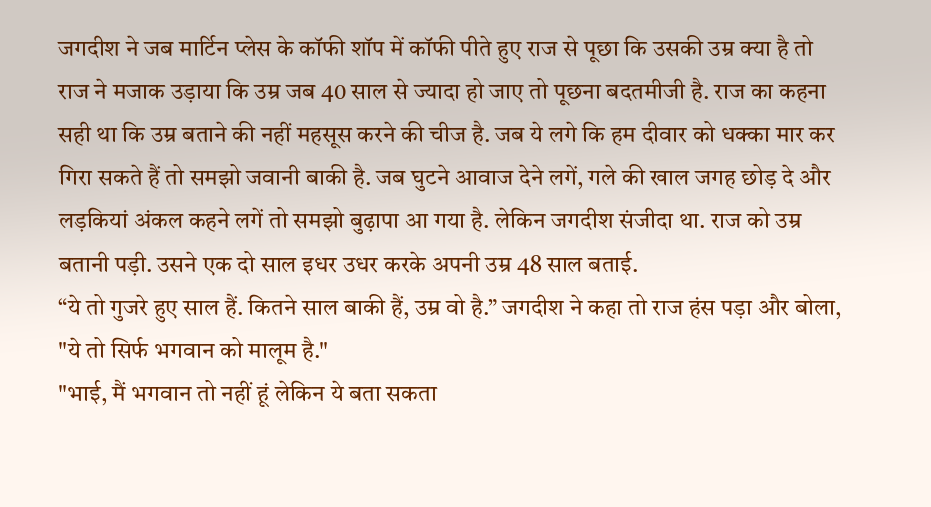जगदीश ने जब मार्टिन प्लेस के कॉफी शॉप में कॉफी पीते हुए राज से पूछा कि उसकी उम्र क्या है तो राज ने मजाक उड़ाया कि उम्र जब 40 साल से ज्यादा हो जाए तो पूछना बदतमीजी है. राज का कहना सही था कि उम्र बताने की नहीं महसूस करने की चीज है. जब ये लगे कि हम दीवार को धक्का मार कर गिरा सकते हैं तो समझो जवानी बाकी है. जब घुटने आवाज देने लगें, गले की खाल जगह छोड़ दे और लड़कियां अंकल कहने लगें तो समझो बुढ़ापा आ गया है. लेकिन जगदीश संजीदा था. राज को उम्र बतानी पड़ी. उसने एक दो साल इधर उधर करके अपनी उम्र 48 साल बताई.
“ये तो गुजरे हुए साल हैं. कितने साल बाकी हैं, उम्र वो है.” जगदीश ने कहा तो राज हंस पड़ा और बोला, "ये तो सिर्फ भगवान को मालूम है."
"भाई, मैं भगवान तो नहीं हूं लेकिन ये बता सकता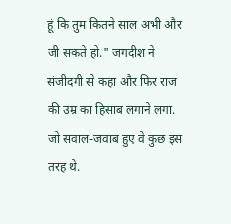हूं कि तुम कितने साल अभी और जी सकते हो." जगदीश ने संजीदगी से कहा और फिर राज की उम्र का हिसाब लगाने लगा. जो सवाल-जवाब हुए वे कुछ इस तरह थे.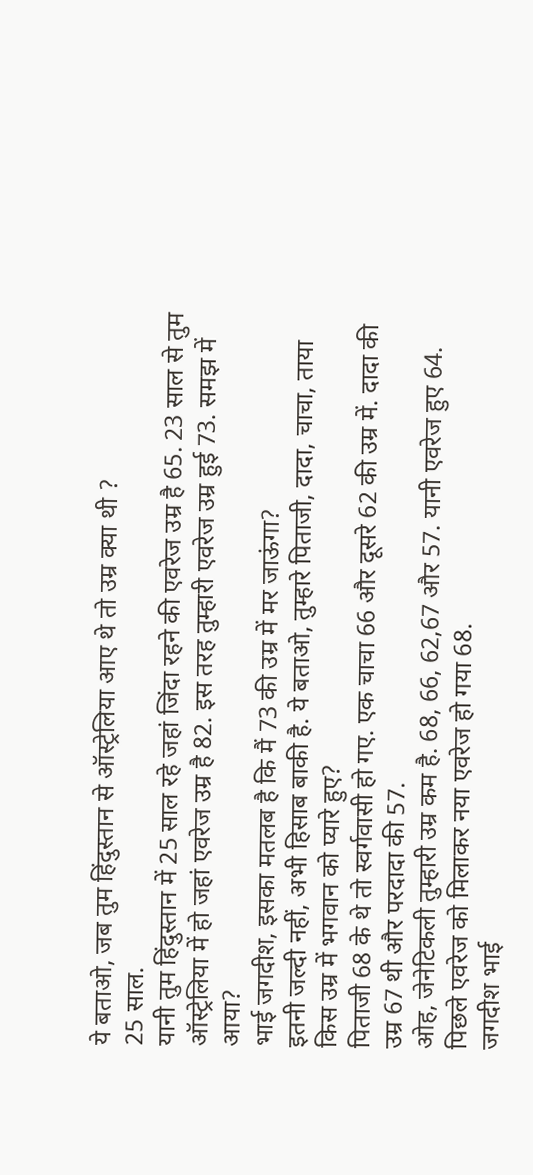ये बताओ, जब तुम हिंदुस्तान से ऑस्ट्रेलिया आए थे तो उम्र क्या थी ?
25 साल.
यानी तुम हिंदुस्तान में 25 साल रहे जहां जिंदा रहने की एवरेज उम्र है 65. 23 साल से तुम ऑस्ट्रेलिया में हो जहां एवरेज उम्र है 82. इस तरह तुम्हारी एवरेज उम्र हुई 73. समझ में आया?
भाई जगदीश, इसका मतलब है कि मैं 73 की उम्र में मर जाऊंगा?
इतनी जल्दी नहीं, अभी हिसाब बाकी है. ये बताओ, तुम्हारे पिताजी, दादा, चाचा, ताया किस उम्र में भगवान को प्यारे हुए?
पिताजी 68 के थे तो स्वर्गवासी हो गए. एक चाचा 66 और दूसरे 62 की उम्र में. दादा की उम्र 67 थी और परदादा की 57.
ओह, जेनेटिकली तुम्हारी उम्र कम है. 68, 66, 62,67 और 57. यानी एवरेज हुए 64. पिछले एवरेज को मिलाकर नया एवरेज हो गया 68.
जगदीश भाई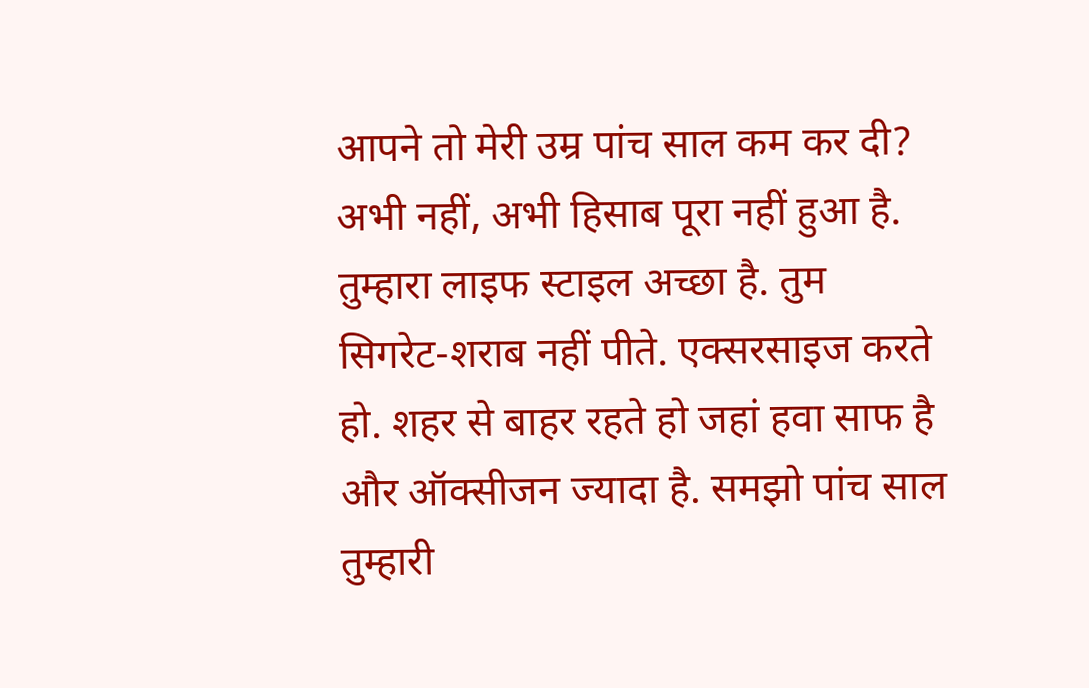आपने तो मेरी उम्र पांच साल कम कर दी?
अभी नहीं, अभी हिसाब पूरा नहीं हुआ है. तुम्हारा लाइफ स्टाइल अच्छा है. तुम सिगरेट-शराब नहीं पीते. एक्सरसाइज करते हो. शहर से बाहर रहते हो जहां हवा साफ है और ऑक्सीजन ज्यादा है. समझो पांच साल तुम्हारी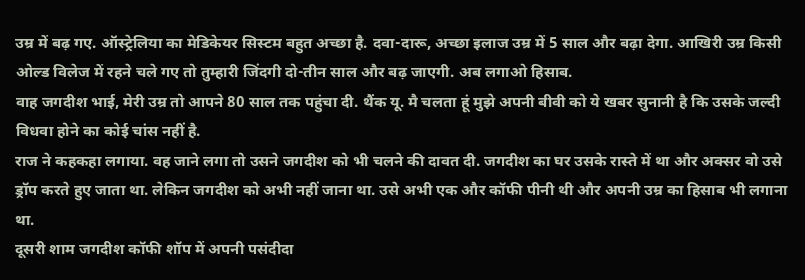उम्र में बढ़ गए. ऑस्ट्रेलिया का मेडिकेयर सिस्टम बहुत अच्छा है. दवा-दारू, अच्छा इलाज उम्र में 5 साल और बढ़ा देगा. आखिरी उम्र किसी ओल्ड विलेज में रहने चले गए तो तुम्हारी जिंदगी दो-तीन साल और बढ़ जाएगी. अब लगाओ हिसाब.
वाह जगदीश भाई, मेरी उम्र तो आपने 80 साल तक पहुंचा दी. थैंक यू. मै चलता हूं मुझे अपनी बीवी को ये खबर सुनानी है कि उसके जल्दी विधवा होने का कोई चांस नहीं है.
राज ने कहकहा लगाया. वह जाने लगा तो उसने जगदीश को भी चलने की दावत दी. जगदीश का घर उसके रास्ते में था और अक्सर वो उसे ड्रॉप करते हुए जाता था. लेकिन जगदीश को अभी नहीं जाना था. उसे अभी एक और कॉफी पीनी थी और अपनी उम्र का हिसाब भी लगाना था.
दूसरी शाम जगदीश कॉफी शॉप में अपनी पसंदीदा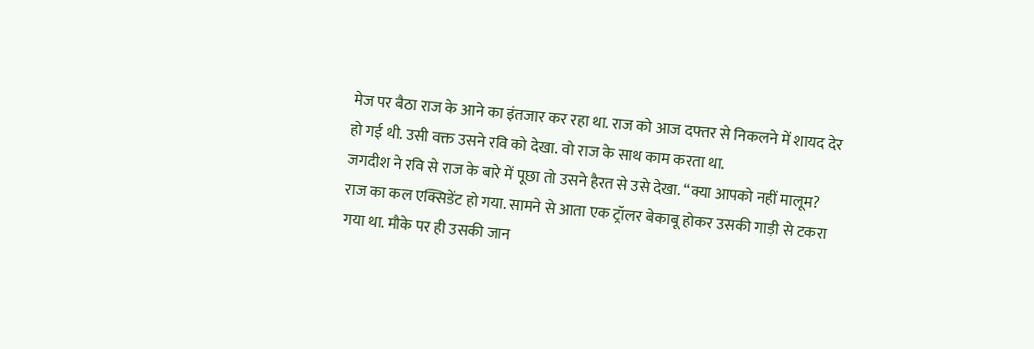मेज पर बैठा राज के आने का इंतजार कर रहा था. राज को आज दफ्तर से निकलने में शायद देर हो गई थी. उसी वक्त उसने रवि को देखा. वो राज के साथ काम करता था.
जगदीश ने रवि से राज के बारे में पूछा तो उसने हैरत से उसे देखा. “क्या आपको नहीं मालूम? राज का कल एक्सिडेंट हो गया. सामने से आता एक ट्रॉलर बेकाबू होकर उसकी गाड़ी से टकरा गया था. मौके पर ही उसकी जान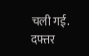चली गई. दफ्तर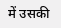में उसकी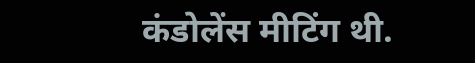कंडोलेंस मीटिंग थी.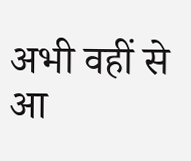अभी वहीं से आ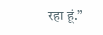रहा हूं.”